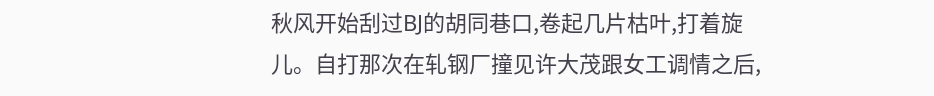秋风开始刮过BJ的胡同巷口,卷起几片枯叶,打着旋儿。自打那次在轧钢厂撞见许大茂跟女工调情之后,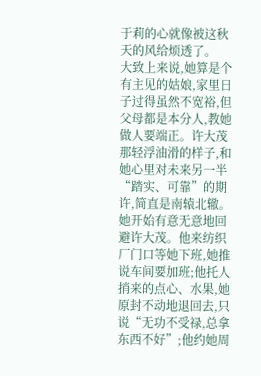于莉的心就像被这秋天的风给烦透了。
大致上来说,她算是个有主见的姑娘,家里日子过得虽然不宽裕,但父母都是本分人,教她做人要端正。许大茂那轻浮油滑的样子,和她心里对未来另一半“踏实、可靠”的期许,简直是南辕北辙。
她开始有意无意地回避许大茂。他来纺织厂门口等她下班,她推说车间要加班;他托人捎来的点心、水果,她原封不动地退回去,只说“无功不受禄,总拿东西不好”;他约她周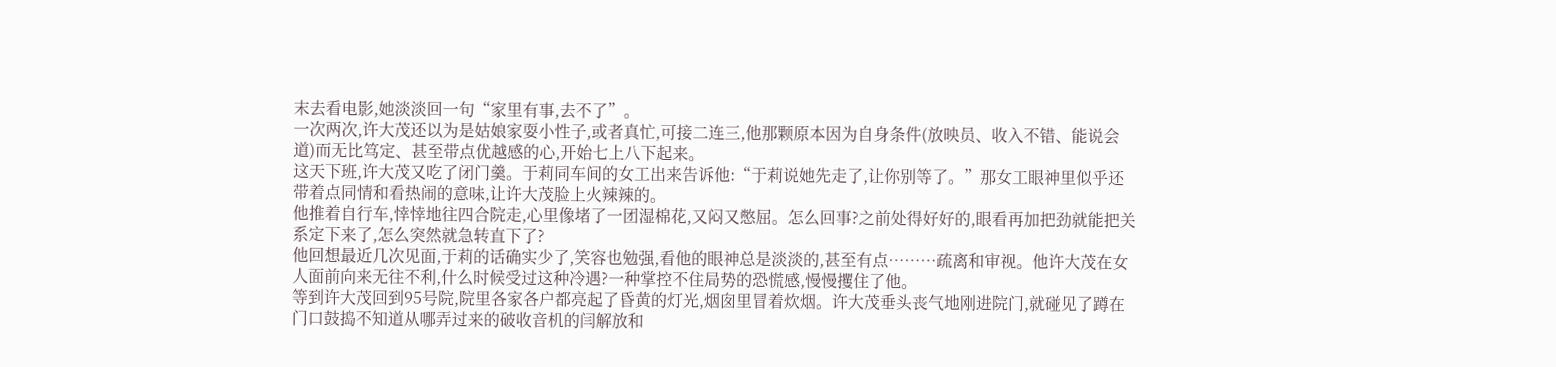末去看电影,她淡淡回一句“家里有事,去不了”。
一次两次,许大茂还以为是姑娘家耍小性子,或者真忙,可接二连三,他那颗原本因为自身条件(放映员、收入不错、能说会道)而无比笃定、甚至带点优越感的心,开始七上八下起来。
这天下班,许大茂又吃了闭门羹。于莉同车间的女工出来告诉他:“于莉说她先走了,让你别等了。”那女工眼神里似乎还带着点同情和看热闹的意味,让许大茂脸上火辣辣的。
他推着自行车,悻悻地往四合院走,心里像堵了一团湿棉花,又闷又憋屈。怎么回事?之前处得好好的,眼看再加把劲就能把关系定下来了,怎么突然就急转直下了?
他回想最近几次见面,于莉的话确实少了,笑容也勉强,看他的眼神总是淡淡的,甚至有点………疏离和审视。他许大茂在女人面前向来无往不利,什么时候受过这种冷遇?一种掌控不住局势的恐慌感,慢慢攫住了他。
等到许大茂回到95号院,院里各家各户都亮起了昏黄的灯光,烟囱里冒着炊烟。许大茂垂头丧气地刚进院门,就碰见了蹲在门口鼓捣不知道从哪弄过来的破收音机的闫解放和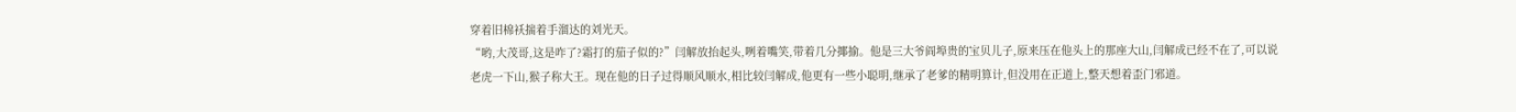穿着旧棉袄揣着手溜达的刘光天。
“哟,大茂哥,这是咋了?霜打的茄子似的?”闫解放抬起头,咧着嘴笑,带着几分揶揄。他是三大爷阎埠贵的宝贝儿子,原来压在他头上的那座大山,闫解成已经不在了,可以说老虎一下山,猴子称大王。现在他的日子过得顺风顺水,相比较闫解成,他更有一些小聪明,继承了老爹的精明算计,但没用在正道上,整天想着歪门邪道。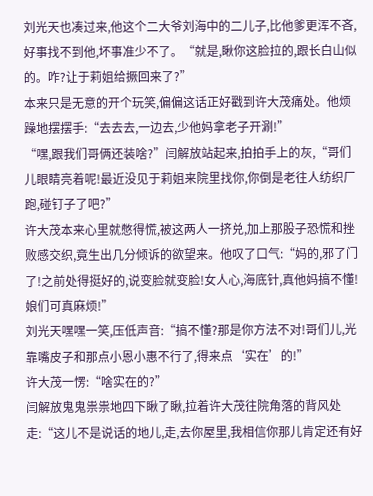刘光天也凑过来,他这个二大爷刘海中的二儿子,比他爹更浑不吝,好事找不到他,坏事准少不了。“就是,瞅你这脸拉的,跟长白山似的。咋?让于莉姐给撅回来了?”
本来只是无意的开个玩笑,偏偏这话正好戳到许大茂痛处。他烦躁地摆摆手:“去去去,一边去,少他妈拿老子开涮!”
“嘿,跟我们哥俩还装啥?”闫解放站起来,拍拍手上的灰,“哥们儿眼睛亮着呢!最近没见于莉姐来院里找你,你倒是老往人纺织厂跑,碰钉子了吧?”
许大茂本来心里就憋得慌,被这两人一挤兑,加上那股子恐慌和挫败感交织,竟生出几分倾诉的欲望来。他叹了口气:“妈的,邪了门了!之前处得挺好的,说变脸就变脸!女人心,海底针,真他妈搞不懂!娘们可真麻烦!”
刘光天嘿嘿一笑,压低声音:“搞不懂?那是你方法不对!哥们儿,光靠嘴皮子和那点小恩小惠不行了,得来点‘实在’的!”
许大茂一愣:“啥实在的?”
闫解放鬼鬼祟祟地四下瞅了瞅,拉着许大茂往院角落的背风处走:“这儿不是说话的地儿,走,去你屋里,我相信你那儿肯定还有好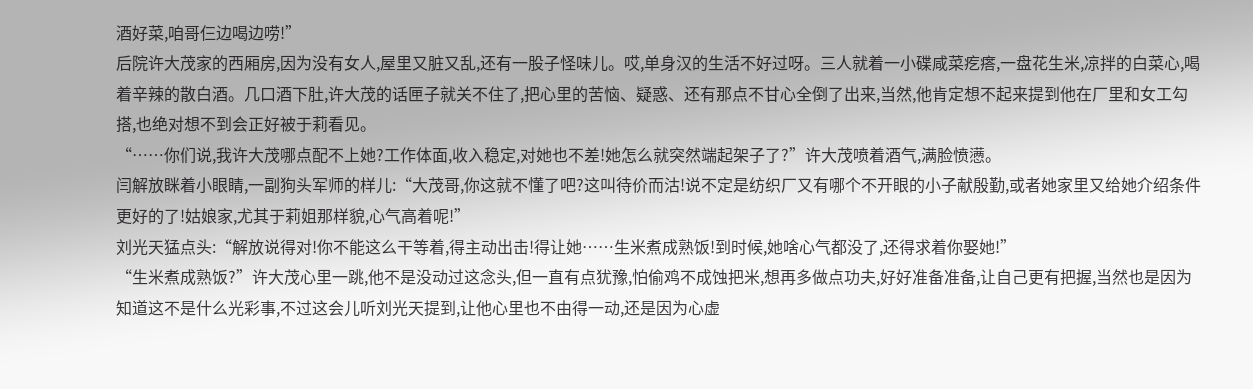酒好菜,咱哥仨边喝边唠!”
后院许大茂家的西厢房,因为没有女人,屋里又脏又乱,还有一股子怪味儿。哎,单身汉的生活不好过呀。三人就着一小碟咸菜疙瘩,一盘花生米,凉拌的白菜心,喝着辛辣的散白酒。几口酒下肚,许大茂的话匣子就关不住了,把心里的苦恼、疑惑、还有那点不甘心全倒了出来,当然,他肯定想不起来提到他在厂里和女工勾搭,也绝对想不到会正好被于莉看见。
“……你们说,我许大茂哪点配不上她?工作体面,收入稳定,对她也不差!她怎么就突然端起架子了?”许大茂喷着酒气,满脸愤懑。
闫解放眯着小眼睛,一副狗头军师的样儿:“大茂哥,你这就不懂了吧?这叫待价而沽!说不定是纺织厂又有哪个不开眼的小子献殷勤,或者她家里又给她介绍条件更好的了!姑娘家,尤其于莉姐那样貌,心气高着呢!”
刘光天猛点头:“解放说得对!你不能这么干等着,得主动出击!得让她……生米煮成熟饭!到时候,她啥心气都没了,还得求着你娶她!”
“生米煮成熟饭?”许大茂心里一跳,他不是没动过这念头,但一直有点犹豫,怕偷鸡不成蚀把米,想再多做点功夫,好好准备准备,让自己更有把握,当然也是因为知道这不是什么光彩事,不过这会儿听刘光天提到,让他心里也不由得一动,还是因为心虚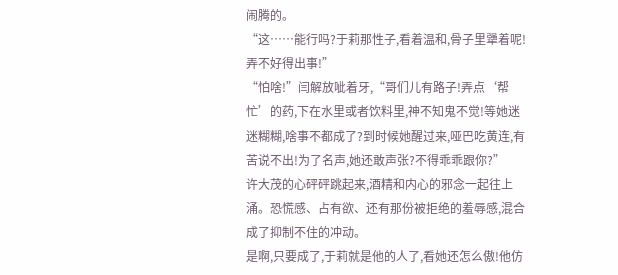闹腾的。
“这……能行吗?于莉那性子,看着温和,骨子里犟着呢!弄不好得出事!”
“怕啥!”闫解放呲着牙,“哥们儿有路子!弄点‘帮忙’的药,下在水里或者饮料里,神不知鬼不觉!等她迷迷糊糊,啥事不都成了?到时候她醒过来,哑巴吃黄连,有苦说不出!为了名声,她还敢声张?不得乖乖跟你?”
许大茂的心砰砰跳起来,酒精和内心的邪念一起往上涌。恐慌感、占有欲、还有那份被拒绝的羞辱感,混合成了抑制不住的冲动。
是啊,只要成了,于莉就是他的人了,看她还怎么傲!他仿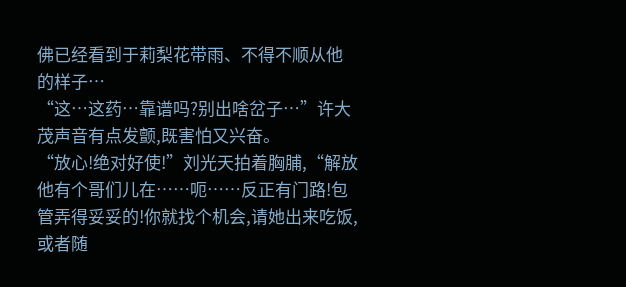佛已经看到于莉梨花带雨、不得不顺从他的样子…
“这…这药…靠谱吗?别出啥岔子…”许大茂声音有点发颤,既害怕又兴奋。
“放心!绝对好使!”刘光天拍着胸脯,“解放他有个哥们儿在……呃……反正有门路!包管弄得妥妥的!你就找个机会,请她出来吃饭,或者随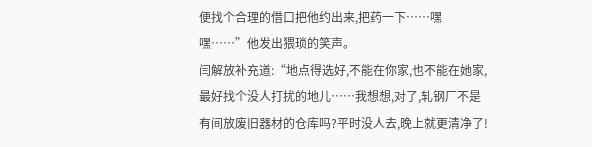便找个合理的借口把他约出来,把药一下……嘿嘿……”他发出猥琐的笑声。
闫解放补充道:“地点得选好,不能在你家,也不能在她家,最好找个没人打扰的地儿……我想想,对了,轧钢厂不是有间放废旧器材的仓库吗?平时没人去,晚上就更清净了!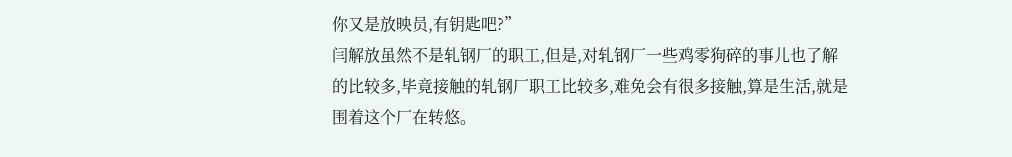你又是放映员,有钥匙吧?”
闫解放虽然不是轧钢厂的职工,但是,对轧钢厂一些鸡零狗碎的事儿也了解的比较多,毕竟接触的轧钢厂职工比较多,难免会有很多接触,算是生活,就是围着这个厂在转悠。